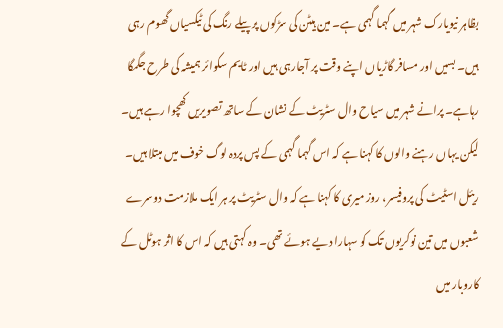بظاہر نیویارک شہر میں گہما گہمی ہے۔ مین ہیٹن کی سڑکوں پر پیلے رنگ کی ٹیکسیاں گھوم رہی ہیں۔ بسیں اور مسافر گاڑیاں اپنے وقت پر آجارہی ہیں اور ٹایم سکوائر ہمیشہ کی طرح جگمگا رہاہے۔ پرانے شہر میں سیاح وال سٹریٹ کے نشان کے ساتھ تصویریں کھچوا رہے ہیں۔ لیکن یہاں رہنے والوں کا کہنا ہے کہ اس گہما گہمی کے پس پردہ لوگ خوف میں مبتلا ہیں۔
ریئل اسٹیٹ کی پروفیسر، روز میری کا کہنا ہے کہ وال سٹریٹ پر ہر ایک ملازمت دوسرے شعبوں میں تین نوکریوں تک کو سہارا دیے ہوئے تھی۔ وہ کہتی ہیں کہ اس کا اثر ہوٹل کے کاروبار میں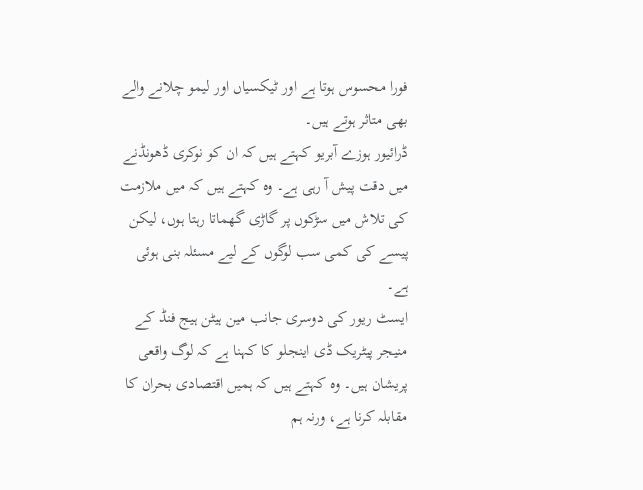فورا محسوس ہوتا ہے اور ٹیکسیاں اور لیمو چلانے والے بھی متاثر ہوتے ہیں۔
ڈرائیور ہوزے آبریو کہتے ہیں کہ ان کو نوکری ڈھونڈنے میں دقت پیش آ رہی ہے۔ وہ کہتے ہیں کہ میں ملازمت کی تلاش میں سڑکوں پر گاڑی گھماتا رہتا ہوں، لیکن پیسے کی کمی سب لوگوں کے لیے مسئلہ بنی ہوئی ہے۔
ایسٹ ریور کی دوسری جانب مین ہیٹن ہیج فنڈ کے منیجر پیٹریک ڈی اینجلو کا کہنا ہے کہ لوگ واقعی پریشان ہیں۔ وہ کہتے ہیں کہ ہمیں اقتصادی بحران کا مقابلہ کرنا ہے، ورنہ ہم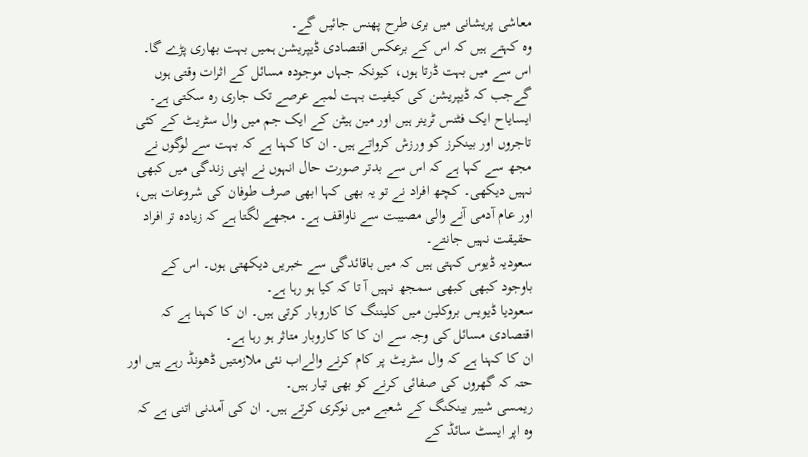معاشی پریشانی میں بری طرح پھنس جائیں گے۔
وہ کہتے ہیں کہ اس کے برعکس اقتصادی ڈیپریشن ہمیں بہت بھاری پڑے گا۔ اس سے میں بہت ڈرتا ہوں، کیونکہ جہاں موجودہ مسائل کے اثرات وقتی ہوں گےجب کہ ڈیپریشن کی کیفیت بہت لمبے عرصے تک جاری رہ سکتی ہے۔
ایسایاح ایک فٹنس ٹرینر ہیں اور مین ہیٹن کے ایک جم میں وال سٹریٹ کے کئی تاجروں اور بینکرز کو ورزش کرواتے ہیں۔ ان کا کہنا ہے کہ بہت سے لوگوں نے مجھ سے کہا ہے کہ اس سے بدتر صورت حال انہوں نے اپنی زندگی میں کبھی نہیں دیکھی۔ کچھ افراد نے تو یہ بھی کہا ابھی صرف طوفان کی شروعات ہیں، اور عام آدمی آنے والی مصیبت سے ناواقف ہے۔ مجھے لگتا ہے کہ زیادہ تر افراد حقیقت نہیں جانتے۔
سعودیہ ڈیوس کہتی ہیں کہ میں باقائدگی سے خبریں دیکھتی ہوں۔ اس کے باوجود کبھی کبھی سمجھ نہیں آ تا کہ کیا ہو رہا ہے۔
سعودیا ڈیویس بروکلین میں کلیننگ کا کاروبار کرتی ہیں۔ ان کا کہنا ہے کہ اقتصادی مسائل کی وجہ سے ان کا کا کاروبار متاثر ہو رہا ہے۔
ان کا کہنا ہے کہ وال سٹریٹ پر کام کرنے والےاب نئی ملازمتیں ڈھونڈ رہے ہیں اور حتہ کہ گھروں کی صفائی کرنے کو بھی تیار ہیں۔
ریمسی شیبر بینکنگ کے شعبے میں نوکری کرتے ہیں۔ ان کی آمدنی اتنی ہے کہ وہ اپر ایسٹ سائڈ کے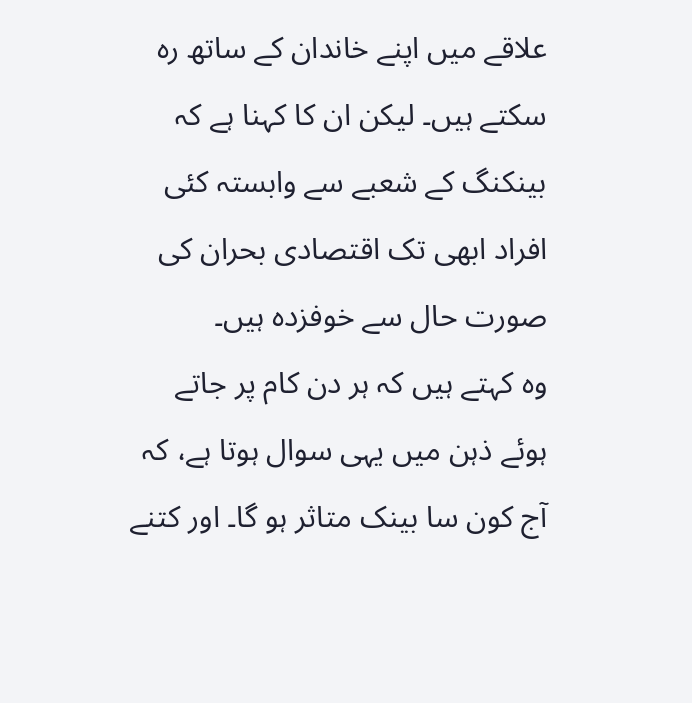علاقے میں اپنے خاندان کے ساتھ رہ سکتے ہیں۔ لیکن ان کا کہنا ہے کہ بینکنگ کے شعبے سے وابستہ کئی افراد ابھی تک اقتصادی بحران کی صورت حال سے خوفزدہ ہیں۔
وہ کہتے ہیں کہ ہر دن کام پر جاتے ہوئے ذہن میں یہی سوال ہوتا ہے، کہ آج کون سا بینک متاثر ہو گا۔ اور کتنے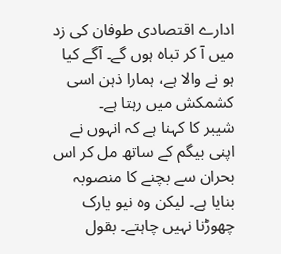ادارے اقتصادی طوفان کی زد میں آ کر تباہ ہوں گے۔ آگے کیا ہو نے والا ہے، ہمارا ذہن اسی کشمکش میں رہتا ہے۔
شیبر کا کہنا ہے کہ انہوں نے اپنی بیگم کے ساتھ مل کر اس بحران سے بچنے کا منصوبہ بنایا ہے۔ لیکن وہ نیو یارک چھوڑنا نہیں چاہتے۔ بقول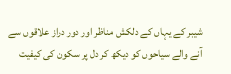شیبر کے یہاں کے دلکش مناظر اور دور دراز علاقوں سے آنے والے سیاحوں کو دیکھ کر دل پر سکون کی کیفیت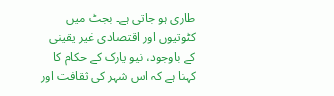طاری ہو جاتی ہے۔ بجٹ میں کٹوتیوں اور اقتصادی غیر یقینی کے باوجود، نیو یارک کے حکام کا کہنا ہے کہ اس شہر کی ثقافت اور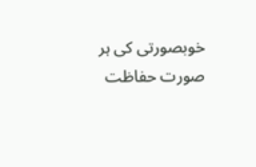خوبصورتی کی ہر صورت حفاظت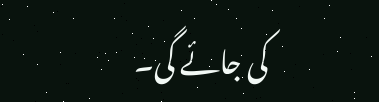کی جائے گی۔